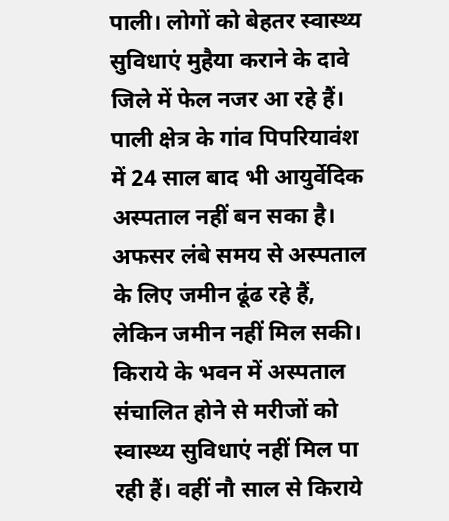पाली। लोगों को बेहतर स्वास्थ्य सुविधाएं मुहैया कराने के दावे जिले में फेल नजर आ रहे हैं। पाली क्षेत्र के गांव पिपरियावंश में 24 साल बाद भी आयुर्वेदिक अस्पताल नहीं बन सका है। अफसर लंबे समय से अस्पताल के लिए जमीन ढूंढ रहे हैं, लेकिन जमीन नहीं मिल सकी। किराये के भवन में अस्पताल संचालित होने से मरीजों को स्वास्थ्य सुविधाएं नहीं मिल पा रही हैं। वहीं नौ साल से किराये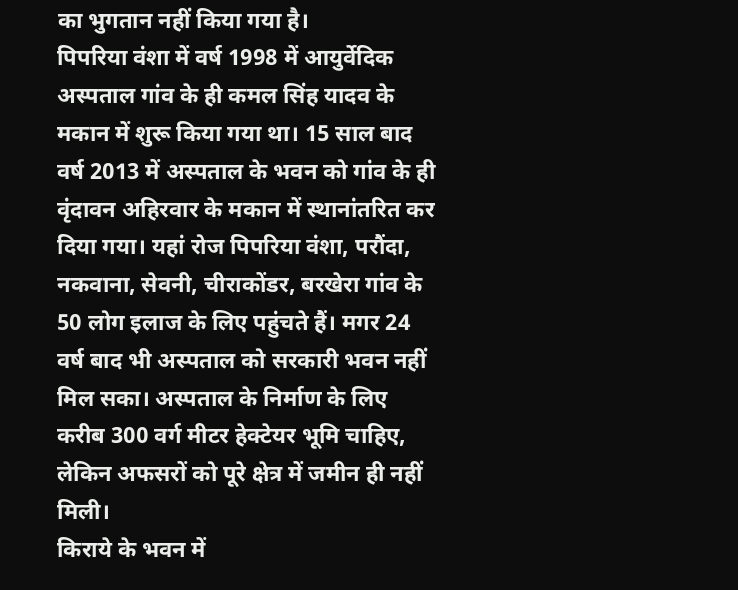का भुगतान नहीं किया गया है।
पिपरिया वंशा में वर्ष 1998 में आयुर्वेदिक अस्पताल गांव के ही कमल सिंह यादव के मकान में शुरू किया गया था। 15 साल बाद वर्ष 2013 में अस्पताल के भवन को गांव के ही वृंदावन अहिरवार के मकान में स्थानांतरित कर दिया गया। यहां रोज पिपरिया वंशा, परौंदा, नकवाना, सेवनी, चीराकोंडर, बरखेरा गांव के 50 लोग इलाज के लिए पहुंचते हैं। मगर 24 वर्ष बाद भी अस्पताल को सरकारी भवन नहीं मिल सका। अस्पताल के निर्माण के लिए करीब 300 वर्ग मीटर हेक्टेयर भूमि चाहिए, लेकिन अफसरों को पूरे क्षेत्र में जमीन ही नहीं मिली।
किराये के भवन में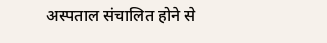अस्पताल संचालित होने से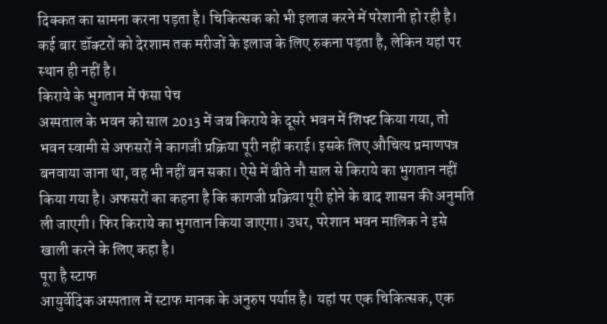दिक्कत का सामना करना पड़ता है। चिकित्सक को भी इलाज करने में परेशानी हो रही है। कई बार डॉक्टरों को देरशाम तक मरीजों के इलाज के लिए रुकना पड़ता है, लेकिन यहां पर स्थान ही नहीं है।
किराये के भुगतान में फंसा पेच
अस्पताल के भवन को साल 2013 में जब किराये के दूसरे भवन में शिफ्ट किया गया, तो भवन स्वामी से अफसरों ने कागजी प्रक्रिया पूरी नहीं कराई। इसके लिए औचित्य प्रमाणपत्र बनवाया जाना था, वह भी नहीं बन सका। ऐसे में बीते नौ साल से किराये का भुगतान नहीं किया गया है। अफसरों का कहना है कि कागजी प्रक्रिया पूरी होने के बाद शासन की अनुमति ली जाएगी। फिर किराये का भुगतान किया जाएगा। उधर, परेशान भवन मालिक ने इसे खाली करने के लिए कहा है।
पूरा है स्टाफ
आयुर्वेदिक अस्पताल में स्टाफ मानक के अनुरुप पर्याप्त है। यहां पर एक चिकित्सक, एक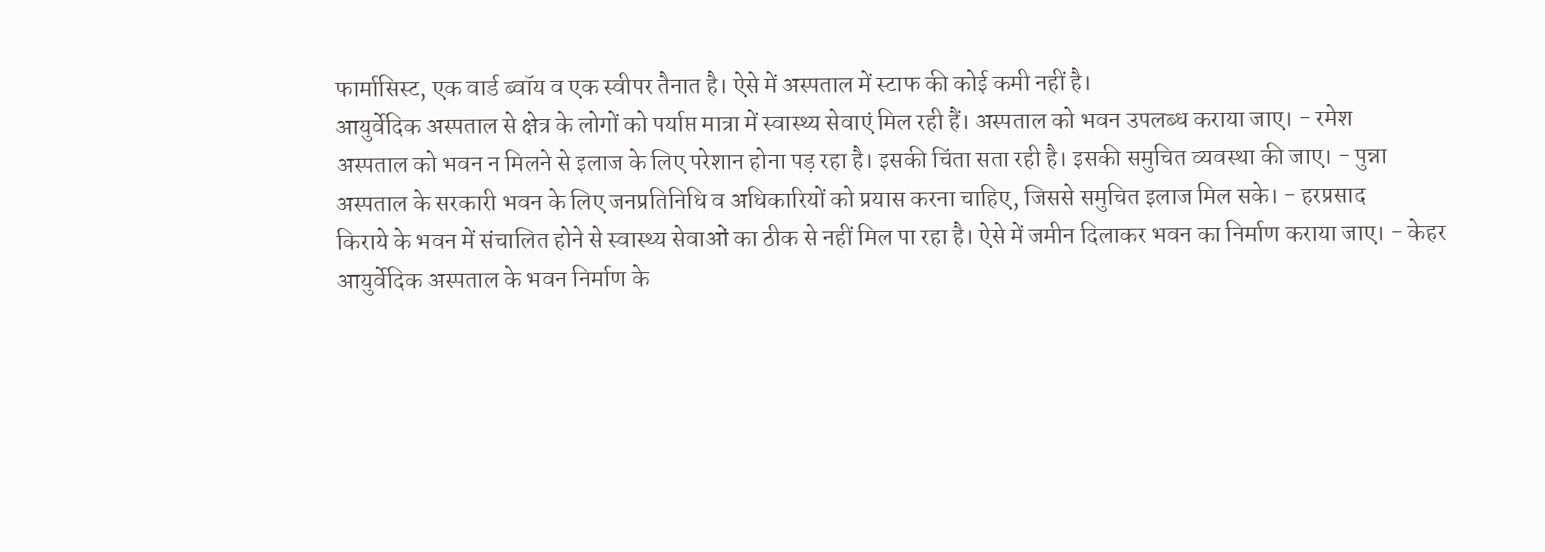फार्मासिस्ट, एक वार्ड ब्वॉय व एक स्वीपर तैनात है। ऐसे में अस्पताल में स्टाफ की कोई कमी नहीं है।
आयुर्वेदिक अस्पताल से क्षेत्र के लोगों को पर्याप्त मात्रा में स्वास्थ्य सेवाएं मिल रही हैं। अस्पताल को भवन उपलब्ध कराया जाए। - रमेश
अस्पताल को भवन न मिलने से इलाज के लिए परेशान होना पड़ रहा है। इसकी चिंता सता रही है। इसकी समुचित व्यवस्था की जाए। - पुन्ना
अस्पताल के सरकारी भवन के लिए जनप्रतिनिधि व अधिकारियों को प्रयास करना चाहिए, जिससे समुचित इलाज मिल सके। - हरप्रसाद
किराये के भवन में संचालित होने से स्वास्थ्य सेवाओं का ठीक से नहीं मिल पा रहा है। ऐसे में जमीन दिलाकर भवन का निर्माण कराया जाए। - केहर
आयुर्वेदिक अस्पताल के भवन निर्माण के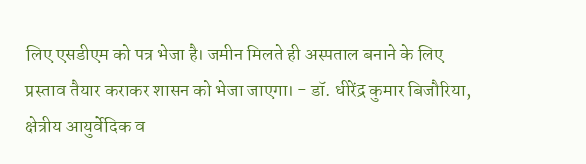लिए एसडीएम को पत्र भेजा है। जमीन मिलते ही अस्पताल बनाने के लिए प्रस्ताव तैयार कराकर शासन को भेजा जाएगा। - डॉ. धीरेंद्र कुमार बिजौरिया, क्षेत्रीय आयुर्वेदिक व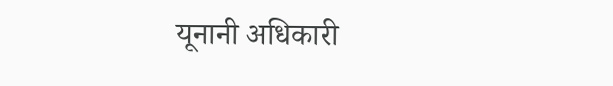यूनानी अधिकारी